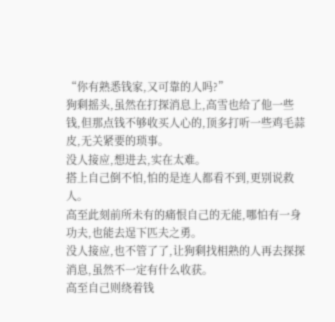“你有熟悉钱家,又可靠的人吗?”
狗剩摇头,虽然在打探消息上,高雪也给了他一些钱,但那点钱不够收买人心的,顶多打听一些鸡毛蒜皮,无关紧要的琐事。
没人接应,想进去,实在太难。
搭上自己倒不怕,怕的是连人都看不到,更别说救人。
高至此刻前所未有的痛恨自己的无能,哪怕有一身功夫,也能去逞下匹夫之勇。
没人接应,也不管了了,让狗剩找相熟的人再去探探消息,虽然不一定有什么收获。
高至自己则绕着钱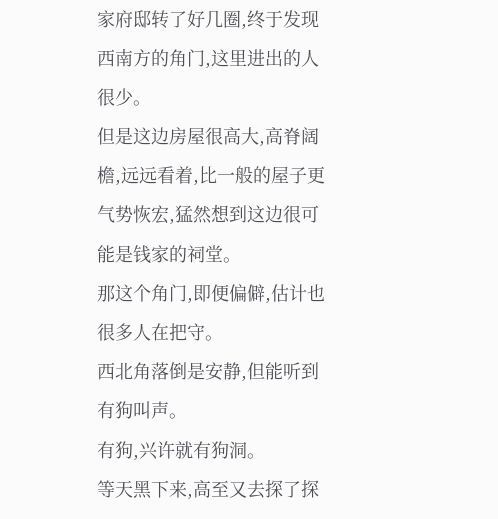家府邸转了好几圈,终于发现西南方的角门,这里进出的人很少。
但是这边房屋很高大,高脊阔檐,远远看着,比一般的屋子更气势恢宏,猛然想到这边很可能是钱家的祠堂。
那这个角门,即便偏僻,估计也很多人在把守。
西北角落倒是安静,但能听到有狗叫声。
有狗,兴许就有狗洞。
等天黑下来,高至又去探了探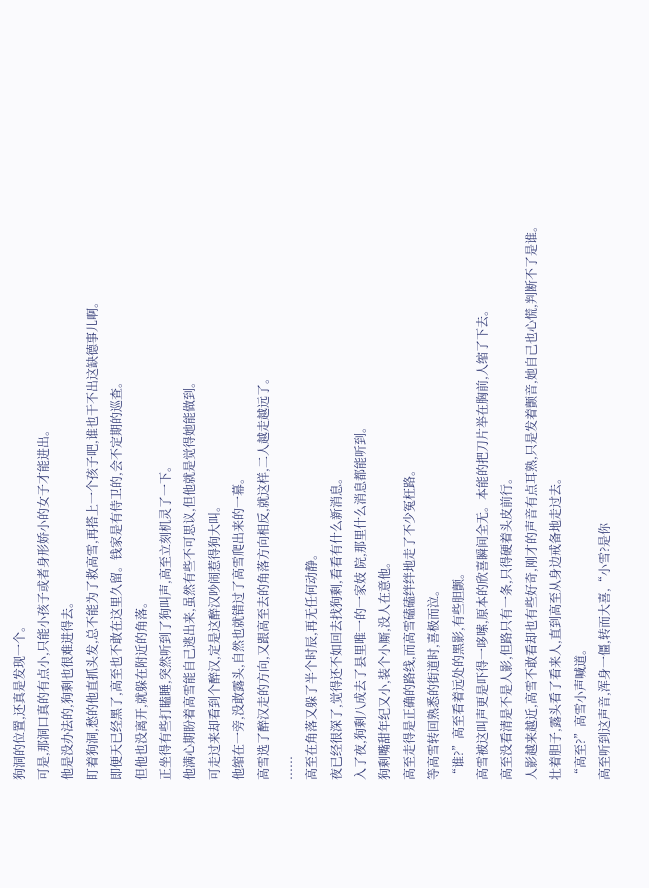狗洞的位置,还真是发现一个。
可是,那洞口真的有点小,只能小孩子或者身形娇小的女子才能进出。
他是没办法的,狗剩也很难进得去。
盯着狗洞,愁的他直抓头发,总不能为了救高雪,再搭上一个孩子吧,谁也干不出这缺德事儿啊。
即便天已经黑了,高至也不敢在这里久留。钱家是有侍卫的,会不定期的巡查。
但他也没离开,就躲在附近的角落。
正坐得有些打瞌睡,突然听到了狗叫声,高至立刻机灵了一下。
他满心期盼着高雪能自己逃出来,虽然有些不可思议,但他就是觉得她能做到。
可走过来却看到个醉汉,定是这醉汉吵闹惹得狗大叫。
他缩在一旁,没敢露头,自然也就错过了高雪爬出来的一幕。
高雪选了醉汉走的方向,又跟高至去的角落方向相反,就这样,二人越走越远了。
......
高至在角落又躲了半个时辰,再无任何动静。
夜已经很深了,觉得还不如回去找狗剩,看看有什么新消息。
入了夜,狗剩八成去了县里唯一的一家妓 院,那里什么消息都能听到。
狗剩嘴甜年纪又小,装个小厮,没人在意他。
高至走得是正确的路线,而高雪磕磕绊绊地走了不少冤枉路。
等高雪转回熟悉的街道时,喜极而泣。
“谁?”高至看着远处的黑影,有些胆颤。
高雪被这叫声更是吓得一哆嗦,原本的欣喜瞬间全无。本能的把刀片举在胸前,人缩了下去。
高至没看清是不是人影,但路只有一条,只得硬着头皮前行。
人影越来越近,高雪不敢看却也有些好奇,刚才的声音有点耳熟,只是发着颤音,她自己也心慌,判断不了是谁。
壮着胆子,露头看了看来人,直到高至从身边戒备地走过去。
“高至?”高雪小声喊道。
高至听到这声音,浑身一僵,转而大喜,“小雪?是你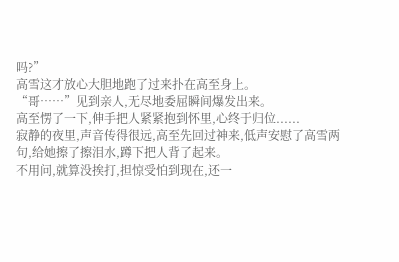吗?”
高雪这才放心大胆地跑了过来扑在高至身上。
“哥……”见到亲人,无尽地委屈瞬间爆发出来。
高至愣了一下,伸手把人紧紧抱到怀里,心终于归位......
寂静的夜里,声音传得很远,高至先回过神来,低声安慰了高雪两句,给她擦了擦泪水,蹲下把人背了起来。
不用问,就算没挨打,担惊受怕到现在,还一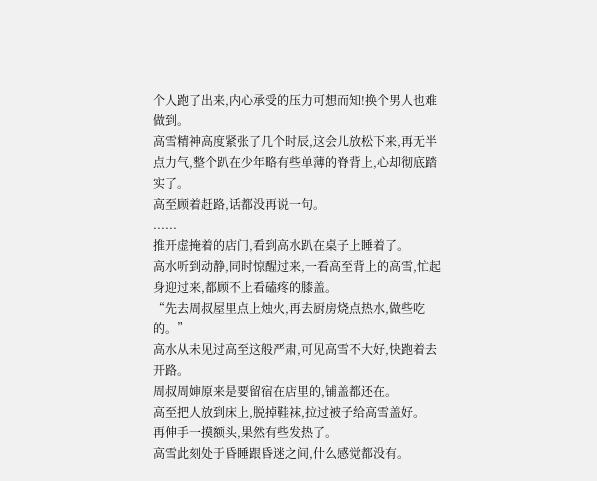个人跑了出来,内心承受的压力可想而知!换个男人也难做到。
高雪精神高度紧张了几个时辰,这会儿放松下来,再无半点力气,整个趴在少年略有些单薄的脊背上,心却彻底踏实了。
高至顾着赶路,话都没再说一句。
......
推开虚掩着的店门,看到高水趴在桌子上睡着了。
高水听到动静,同时惊醒过来,一看高至背上的高雪,忙起身迎过来,都顾不上看磕疼的膝盖。
“先去周叔屋里点上烛火,再去厨房烧点热水,做些吃的。”
高水从未见过高至这般严肃,可见高雪不大好,快跑着去开路。
周叔周婶原来是要留宿在店里的,铺盖都还在。
高至把人放到床上,脱掉鞋袜,拉过被子给高雪盖好。
再伸手一摸额头,果然有些发热了。
高雪此刻处于昏睡跟昏迷之间,什么感觉都没有。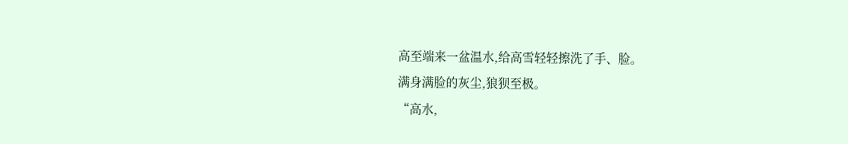高至端来一盆温水,给高雪轻轻擦洗了手、脸。
满身满脸的灰尘,狼狈至极。
“高水,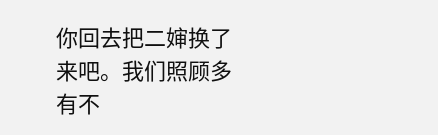你回去把二婶换了来吧。我们照顾多有不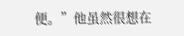便。”他虽然很想在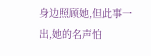身边照顾她,但此事一出,她的名声怕